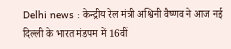Delhi news : केन्द्रीय रेल मंत्री अश्विनी वैष्णव ने आज नई दिल्ली के भारत मंडपम में 16वीं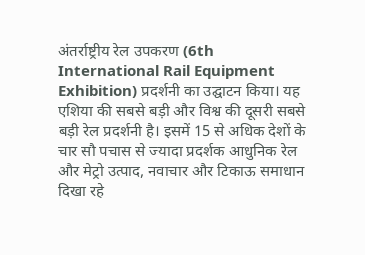अंतर्राष्ट्रीय रेल उपकरण (6th International Rail Equipment Exhibition) प्रदर्शनी का उद्घाटन किया। यह एशिया की सबसे बड़ी और विश्व की दूसरी सबसे बड़ी रेल प्रदर्शनी है। इसमें 15 से अधिक देशों के चार सौ पचास से ज्यादा प्रदर्शक आधुनिक रेल और मेट्रो उत्पाद, नवाचार और टिकाऊ समाधान दिखा रहे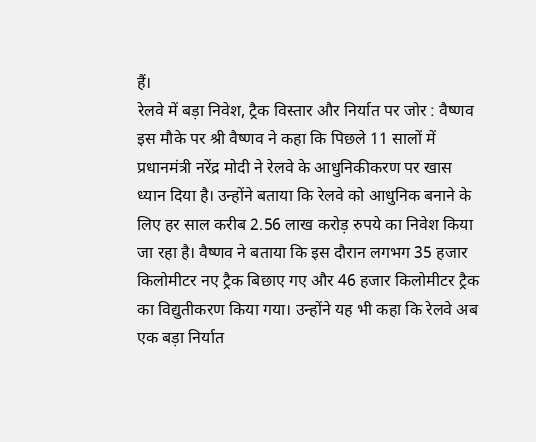हैं।
रेलवे में बड़ा निवेश, ट्रैक विस्तार और निर्यात पर जोर : वैष्णव
इस मौके पर श्री वैष्णव ने कहा कि पिछले 11 सालों में प्रधानमंत्री नरेंद्र मोदी ने रेलवे के आधुनिकीकरण पर खास ध्यान दिया है। उन्होंने बताया कि रेलवे को आधुनिक बनाने के लिए हर साल करीब 2.56 लाख करोड़ रुपये का निवेश किया जा रहा है। वैष्णव ने बताया कि इस दौरान लगभग 35 हजार किलोमीटर नए ट्रैक बिछाए गए और 46 हजार किलोमीटर ट्रैक का विद्युतीकरण किया गया। उन्होंने यह भी कहा कि रेलवे अब एक बड़ा निर्यात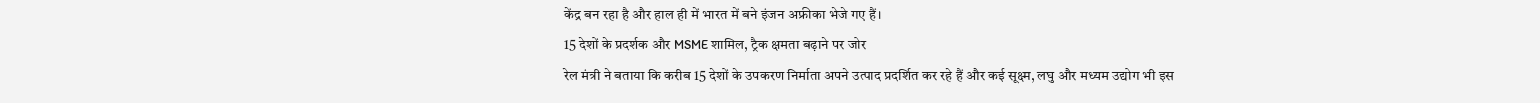केंद्र बन रहा है और हाल ही में भारत में बने इंजन अफ्रीका भेजे गए हैं।
15 देशों के प्रदर्शक और MSME शामिल, ट्रैक क्षमता बढ़ाने पर जोर
रेल मंत्री ने बताया कि करीब 15 देशों के उपकरण निर्माता अपने उत्पाद प्रदर्शित कर रहे हैं और कई सूक्ष्म, लघु और मध्यम उद्योग भी इस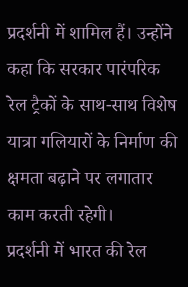प्रदर्शनी में शामिल हैं। उन्होंने कहा कि सरकार पारंपरिक रेल ट्रैकों के साथ-साथ विशेष यात्रा गलियारों के निर्माण की क्षमता बढ़ाने पर लगातार काम करती रहेगी।
प्रदर्शनी में भारत की रेल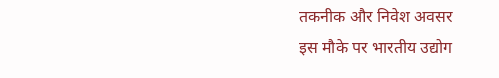तकनीक और निवेश अवसर
इस मौके पर भारतीय उद्योग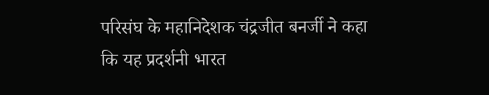परिसंघ के महानिदेशक चंद्रजीत बनर्जी ने कहा कि यह प्रदर्शनी भारत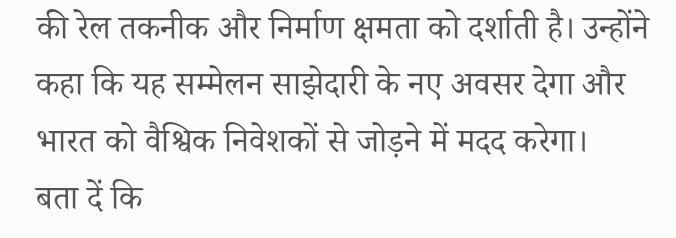की रेल तकनीक और निर्माण क्षमता को दर्शाती है। उन्होंने कहा कि यह सम्मेलन साझेदारी के नए अवसर देगा और भारत को वैश्विक निवेशकों से जोड़ने में मदद करेगा।
बता दें कि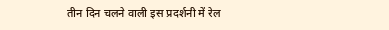तीन दिन चलने वाली इस प्रदर्शनी में रेल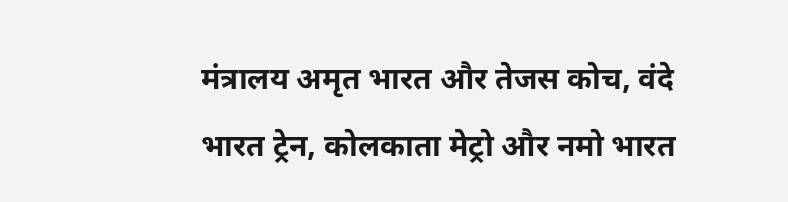मंत्रालय अमृत भारत और तेजस कोच, वंदे भारत ट्रेन, कोलकाता मेट्रो और नमो भारत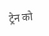ट्रेन को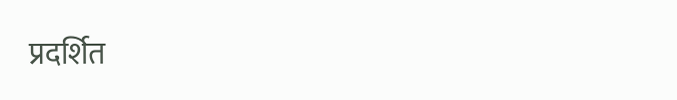प्रदर्शित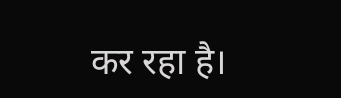कर रहा है।